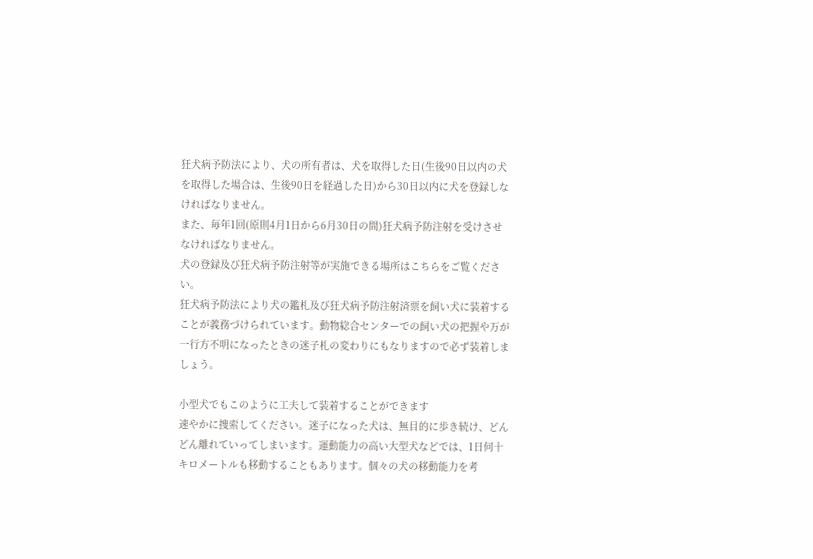狂犬病予防法により、犬の所有者は、犬を取得した日(生後90日以内の犬を取得した場合は、生後90日を経過した日)から30日以内に犬を登録しなければなりません。
また、毎年1回(原則4月1日から6月30日の間)狂犬病予防注射を受けさせなければなりません。
犬の登録及び狂犬病予防注射等が実施できる場所はこちらをご覧ください。
狂犬病予防法により犬の鑑札及び狂犬病予防注射済票を飼い犬に装着することが義務づけられています。動物総合センターでの飼い犬の把握や万が一行方不明になったときの迷子札の変わりにもなりますので必ず装着しましょう。

小型犬でもこのように工夫して装着することができます
速やかに捜索してください。迷子になった犬は、無目的に歩き続け、どんどん離れていってしまいます。運動能力の高い大型犬などでは、1日何十キロメートルも移動することもあります。個々の犬の移動能力を考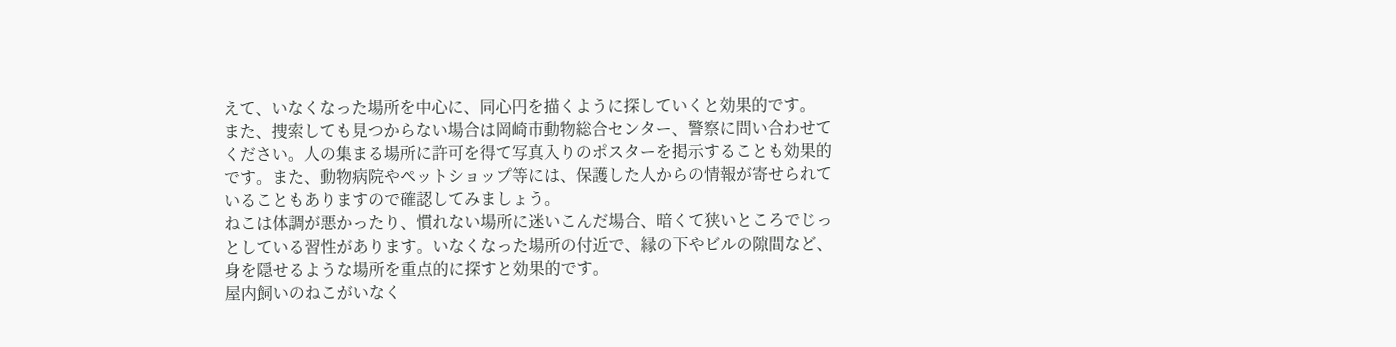えて、いなくなった場所を中心に、同心円を描くように探していくと効果的です。
また、捜索しても見つからない場合は岡崎市動物総合センター、警察に問い合わせてください。人の集まる場所に許可を得て写真入りのポスターを掲示することも効果的です。また、動物病院やペットショップ等には、保護した人からの情報が寄せられていることもありますので確認してみましょう。
ねこは体調が悪かったり、慣れない場所に迷いこんだ場合、暗くて狭いところでじっとしている習性があります。いなくなった場所の付近で、縁の下やビルの隙間など、身を隠せるような場所を重点的に探すと効果的です。
屋内飼いのねこがいなく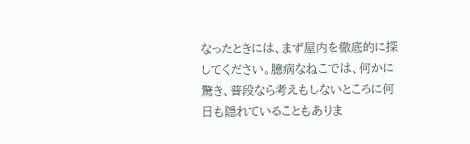なったときには、まず屋内を徹底的に探してください。臆病なねこでは、何かに驚き、普段なら考えもしないところに何日も隠れていることもありま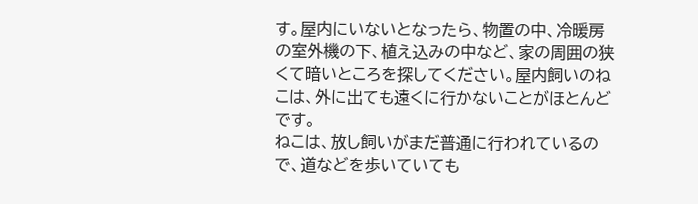す。屋内にいないとなったら、物置の中、冷暖房の室外機の下、植え込みの中など、家の周囲の狭くて暗いところを探してください。屋内飼いのねこは、外に出ても遠くに行かないことがほとんどです。
ねこは、放し飼いがまだ普通に行われているので、道などを歩いていても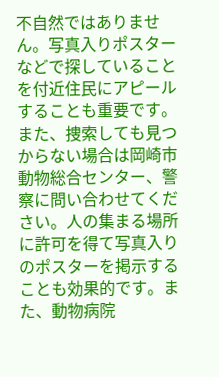不自然ではありません。写真入りポスターなどで探していることを付近住民にアピールすることも重要です。
また、捜索しても見つからない場合は岡崎市動物総合センター、警察に問い合わせてください。人の集まる場所に許可を得て写真入りのポスターを掲示することも効果的です。また、動物病院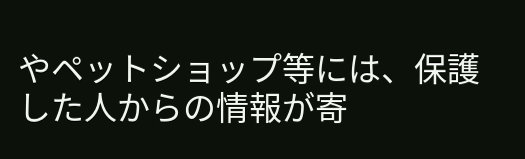やペットショップ等には、保護した人からの情報が寄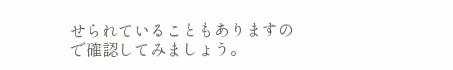せられていることもありますので確認してみましょう。